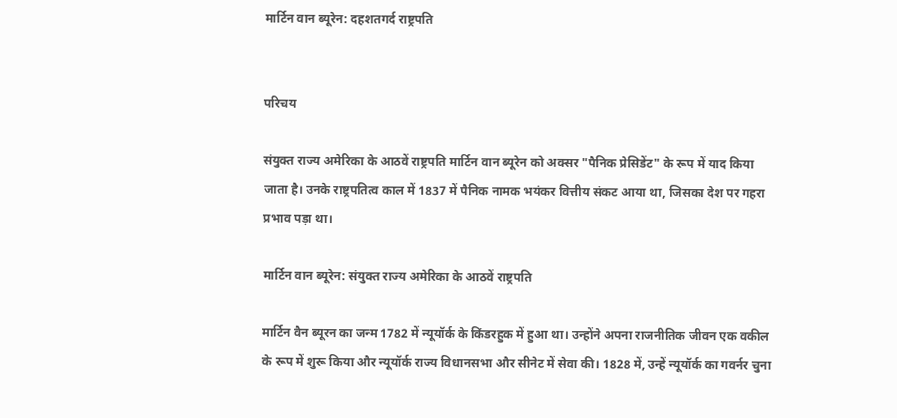मार्टिन वान ब्यूरेन: दहशतगर्द राष्ट्रपति


परिचय

संयुक्त राज्य अमेरिका के आठवें राष्ट्रपति मार्टिन वान ब्यूरेन को अक्सर "पैनिक प्रेसिडेंट" के रूप में याद किया जाता है। उनके राष्ट्रपतित्व काल में 1837 में पैनिक नामक भयंकर वित्तीय संकट आया था, जिसका देश पर गहरा प्रभाव पड़ा था।

मार्टिन वान ब्यूरेन: संयुक्त राज्य अमेरिका के आठवें राष्ट्रपति

मार्टिन वैन ब्यूरन का जन्म 1782 में न्यूयॉर्क के किंडरहुक में हुआ था। उन्होंने अपना राजनीतिक जीवन एक वकील के रूप में शुरू किया और न्यूयॉर्क राज्य विधानसभा और सीनेट में सेवा की। 1828 में, उन्हें न्यूयॉर्क का गवर्नर चुना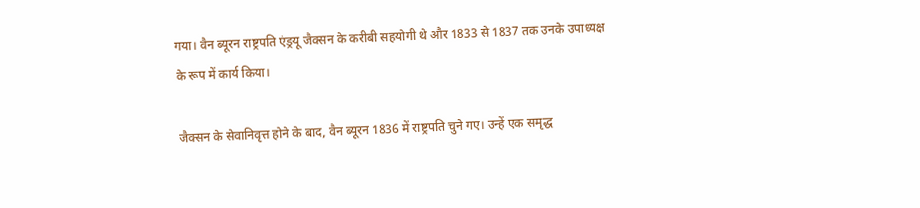गया। वैन ब्यूरन राष्ट्रपति एंड्रयू जैक्सन के करीबी सहयोगी थे और 1833 से 1837 तक उनके उपाध्यक्ष के रूप में कार्य किया।

जैक्सन के सेवानिवृत्त होने के बाद, वैन ब्यूरन 1836 में राष्ट्रपति चुने गए। उन्हें एक समृद्ध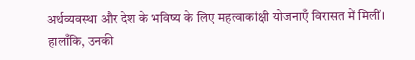अर्थव्यवस्था और देश के भविष्य के लिए महत्वाकांक्षी योजनाएँ विरासत में मिलीं। हालाँकि, उनकी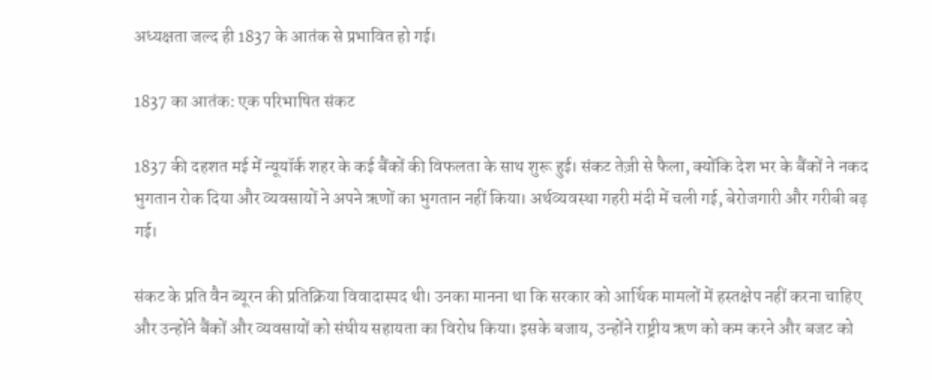अध्यक्षता जल्द ही 1837 के आतंक से प्रभावित हो गई।

1837 का आतंक: एक परिभाषित संकट

1837 की दहशत मई में न्यूयॉर्क शहर के कई बैंकों की विफलता के साथ शुरू हुई। संकट तेज़ी से फैला, क्योंकि देश भर के बैंकों ने नकद भुगतान रोक दिया और व्यवसायों ने अपने ऋणों का भुगतान नहीं किया। अर्थव्यवस्था गहरी मंदी में चली गई, बेरोजगारी और गरीबी बढ़ गई।

संकट के प्रति वैन ब्यूरन की प्रतिक्रिया विवादास्पद थी। उनका मानना था कि सरकार को आर्थिक मामलों में हस्तक्षेप नहीं करना चाहिए और उन्होंने बैंकों और व्यवसायों को संघीय सहायता का विरोध किया। इसके बजाय, उन्होंने राष्ट्रीय ऋण को कम करने और बजट को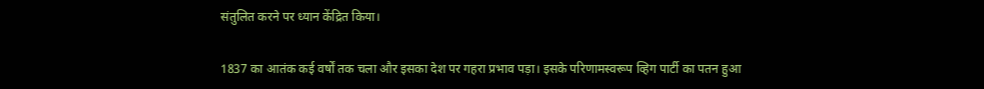संतुलित करने पर ध्यान केंद्रित किया।

1837 का आतंक कई वर्षों तक चला और इसका देश पर गहरा प्रभाव पड़ा। इसके परिणामस्वरूप व्हिग पार्टी का पतन हुआ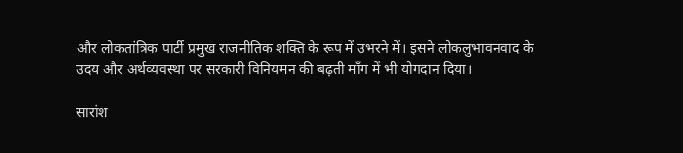और लोकतांत्रिक पार्टी प्रमुख राजनीतिक शक्ति के रूप में उभरने में। इसने लोकलुभावनवाद के उदय और अर्थव्यवस्था पर सरकारी विनियमन की बढ़ती माँग में भी योगदान दिया।

सारांश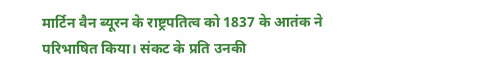मार्टिन वैन ब्यूरन के राष्ट्रपतित्व को 1837 के आतंक ने परिभाषित किया। संकट के प्रति उनकी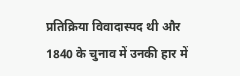प्रतिक्रिया विवादास्पद थी और 1840 के चुनाव में उनकी हार में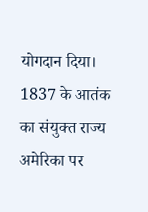योगदान दिया। 1837 के आतंक का संयुक्त राज्य अमेरिका पर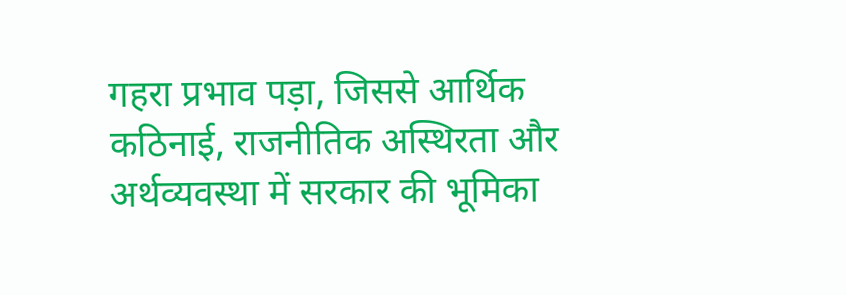गहरा प्रभाव पड़ा, जिससे आर्थिक कठिनाई, राजनीतिक अस्थिरता और अर्थव्यवस्था में सरकार की भूमिका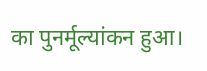का पुनर्मूल्यांकन हुआ।